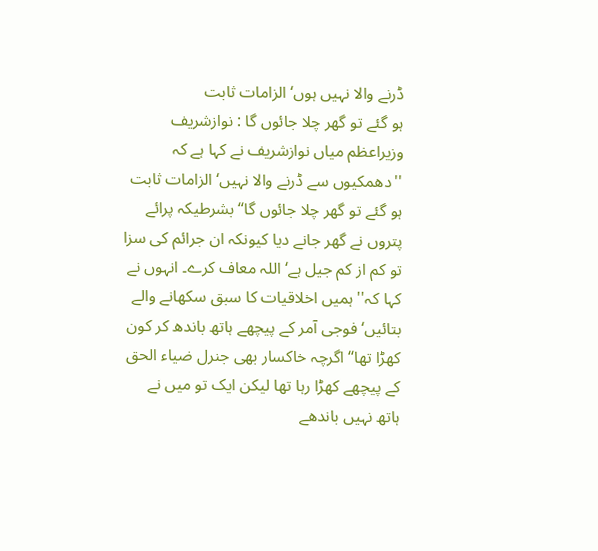ڈرنے والا نہیں ہوں‘ الزامات ثابت
ہو گئے تو گھر چلا جائوں گا : نوازشریف
وزیراعظم میاں نوازشریف نے کہا ہے کہ ''دھمکیوں سے ڈرنے والا نہیں‘ الزامات ثابت ہو گئے تو گھر چلا جائوں گا‘‘ بشرطیکہ پرائے پتروں نے گھر جانے دیا کیونکہ ان جرائم کی سزا تو کم از کم جیل ہے‘ اللہ معاف کرے۔ انہوں نے کہا کہ'' ہمیں اخلاقیات کا سبق سکھانے والے بتائیں‘ فوجی آمر کے پیچھے ہاتھ باندھ کر کون کھڑا تھا‘‘ اگرچہ خاکسار بھی جنرل ضیاء الحق کے پیچھے کھڑا رہا تھا لیکن ایک تو میں نے ہاتھ نہیں باندھے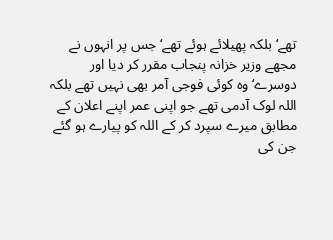تھے‘ بلکہ پھیلائے ہوئے تھے‘ جس پر انہوں نے مجھے وزیر خزانہ پنجاب مقرر کر دیا اور دوسرے‘ وہ کوئی فوجی آمر بھی نہیں تھے بلکہ اللہ لوک آدمی تھے جو اپنی عمر اپنے اعلان کے مطابق میرے سپرد کر کے اللہ کو پیارے ہو گئے جن کی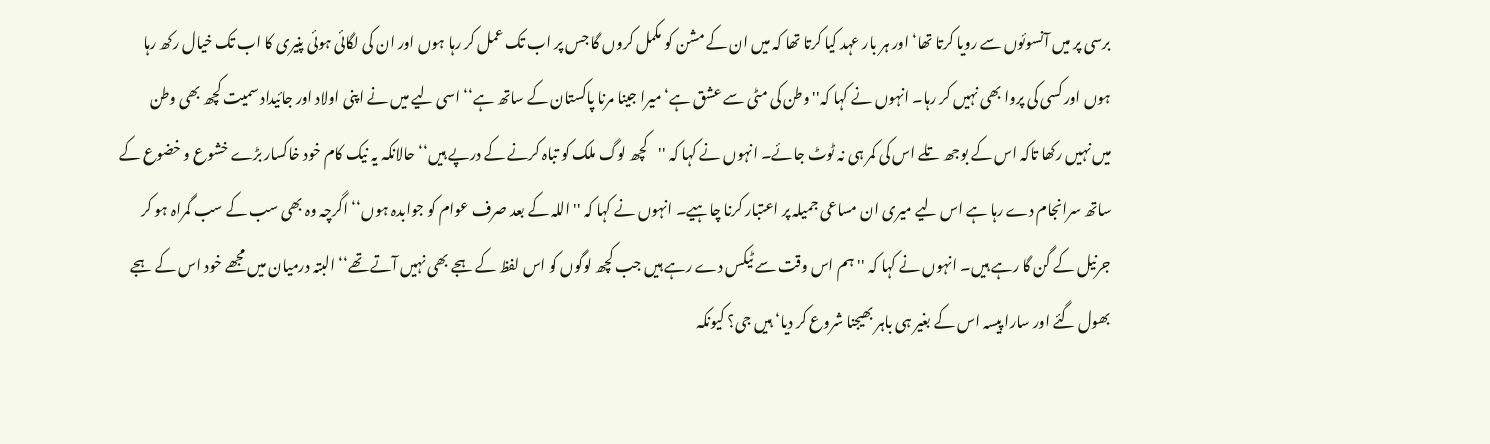برسی پر میں آنسوئوں سے رویا کرتا تھا‘ اور ہر بار عہد کیا کرتا تھا کہ میں ان کے مشن کو مکمل کروں گا جس پر اب تک عمل کر رہا ہوں اور ان کی لگائی ہوئی پنیری کا اب تک خیال رکھ رہا ہوں اور کسی کی پروا بھی نہیں کر رہا۔ انہوں نے کہا کہ'' وطن کی مٹی سے عشق ہے‘ میرا جینا مرنا پاکستان کے ساتھ ہے‘‘ اسی لیے میں نے اپنی اولاد اور جائیداد سمیت کچھ بھی وطن میں نہیں رکھا تاکہ اس کے بوجھ تلے اس کی کمر ہی نہ ٹوٹ جائے۔ انہوں نے کہا کہ ''کچھ لوگ ملک کو تباہ کرنے کے درپے ہیں‘‘ حالانکہ یہ نیک کام خود خاکسار بڑے خشوع و خضوع کے ساتھ سرانجام دے رہا ہے اس لیے میری ان مساعی جمیلہ پر اعتبار کرنا چاہیے۔ انہوں نے کہا کہ ''اللہ کے بعد صرف عوام کو جوابدہ ہوں‘‘ اگرچہ وہ بھی سب کے سب گمراہ ہو کر جرنیل کے گن گا رہے ہیں۔ انہوں نے کہا کہ ''ہم اس وقت سے ٹیکس دے رہے ہیں جب کچھ لوگوں کو اس لفظ کے ہجے بھی نہیں آتے تھے‘‘ البتہ درمیان میں مجھے خود اس کے ہجے بھول گئے اور سارا پیسہ اس کے بغیر ہی باہر بھیجنا شروع کر دیا‘ ہیں جی؟ کیونکہ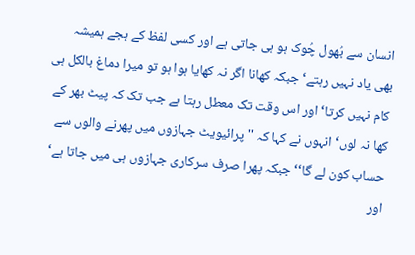انسان سے بُھول چُوک ہو ہی جاتی ہے اور کسی لفظ کے ہجے ہمیشہ بھی یاد نہیں رہتے‘ جبکہ کھانا اگر نہ کھایا ہوا ہو تو میرا دماغ بالکل ہی کام نہیں کرتا‘ اور اس وقت تک معطل رہتا ہے جب تک کہ پیٹ بھر کے کھا نہ لوں‘ انہوں نے کہا کہ '' پرائیویٹ جہازوں میں پھرنے والوں سے حساب کون لے گا‘‘ جبکہ پھرا صرف سرکاری جہازوں ہی میں جاتا ہے‘ اور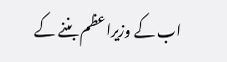اب کے وزیراعظم بننے کے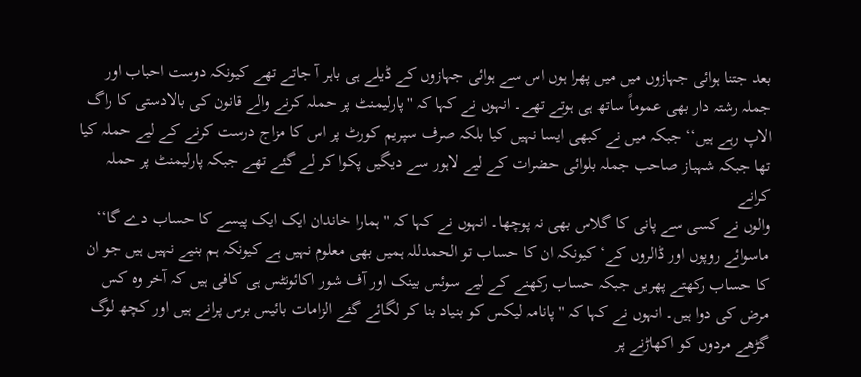بعد جتنا ہوائی جہازوں میں میں پھرا ہوں اس سے ہوائی جہازوں کے ڈیلے ہی باہر آ جاتے تھے کیونکہ دوست احباب اور جملہ رشتہ دار بھی عموماً ساتھ ہی ہوتے تھے۔ انہوں نے کہا کہ ''پارلیمنٹ پر حملہ کرنے والے قانون کی بالادستی کا راگ الاپ رہے ہیں‘‘ جبکہ میں نے کبھی ایسا نہیں کیا بلکہ صرف سپریم کورٹ پر اس کا مزاج درست کرنے کے لیے حملہ کیا تھا جبکہ شہباز صاحب جملہ بلوائی حضرات کے لیے لاہور سے دیگیں پکوا کر لے گئے تھے جبکہ پارلیمنٹ پر حملہ کرانے
والوں نے کسی سے پانی کا گلاس بھی نہ پوچھا۔ انہوں نے کہا کہ ''ہمارا خاندان ایک ایک پیسے کا حساب دے گا‘‘ ماسوائے روپوں اور ڈالروں کے‘ کیونکہ ان کا حساب تو الحمدللہ ہمیں بھی معلوم نہیں ہے کیونکہ ہم بنیے نہیں ہیں جو ان کا حساب رکھتے پھریں جبکہ حساب رکھنے کے لیے سوئس بینک اور آف شور اکائونٹس ہی کافی ہیں کہ آخر وہ کس مرض کی دوا ہیں۔ انہوں نے کہا کہ ''پانامہ لیکس کو بنیاد بنا کر لگائے گئے الزامات بائیس برس پرانے ہیں اور کچھ لوگ گڑھے مردوں کو اکھاڑنے پر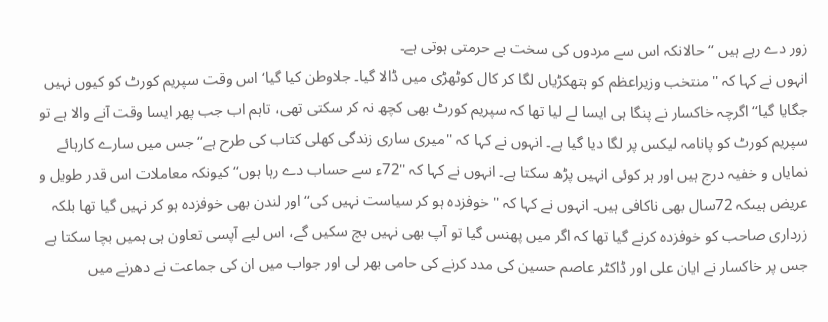زور دے رہے ہیں ‘‘ حالانکہ اس سے مردوں کی سخت بے حرمتی ہوتی ہے۔
انہوں نے کہا کہ ''منتخب وزیراعظم کو ہتھکڑیاں لگا کر کال کوٹھڑی میں ڈالا گیا۔ جلاوطن کیا گیا‘ اس وقت سپریم کورٹ کو کیوں نہیں جگایا گیا‘‘ اگرچہ خاکسار نے پنگا ہی ایسا لے لیا تھا کہ سپریم کورٹ بھی کچھ نہ کر سکتی تھی، تاہم اب جب پھر ایسا وقت آنے والا ہے تو سپریم کورٹ کو پانامہ لیکس پر لگا دیا گیا ہے۔ انہوں نے کہا کہ ''میری ساری زندگی کھلی کتاب کی طرح ہے‘‘ جس میں سارے کارہائے نمایاں و خفیہ درج ہیں اور ہر کوئی انہیں پڑھ سکتا ہے۔ انہوں نے کہا کہ ''72ء سے حساب دے رہا ہوں‘‘ کیونکہ معاملات اس قدر طویل و عریض ہیںکہ 72سال بھی ناکافی ہیں۔ انہوں نے کہا کہ ''خوفزدہ ہو کر سیاست نہیں کی‘‘ اور لندن بھی خوفزدہ ہو کر نہیں گیا تھا بلکہ زرداری صاحب کو خوفزدہ کرنے گیا تھا کہ اگر میں پھنس گیا تو آپ بھی نہیں بچ سکیں گے، اس لیے آپسی تعاون ہی ہمیں بچا سکتا ہے جس پر خاکسار نے ایان علی اور ڈاکٹر عاصم حسین کی مدد کرنے کی حامی بھر لی اور جواب میں ان کی جماعت نے دھرنے میں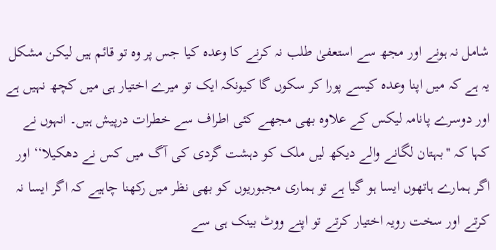شامل نہ ہونے اور مجھ سے استعفیٰ طلب نہ کرنے کا وعدہ کیا جس پر وہ تو قائم ہیں لیکن مشکل یہ ہے کہ میں اپنا وعدہ کیسے پورا کر سکوں گا کیونکہ ایک تو میرے اختیار ہی میں کچھ نہیں ہے اور دوسرے پانامہ لیکس کے علاوہ بھی مجھے کئی اطراف سے خطرات درپیش ہیں۔ انہوں نے کہا کہ ''بہتان لگانے والے دیکھ لیں ملک کو دہشت گردی کی آگ میں کس نے دھکیلا‘‘ اور اگر ہمارے ہاتھوں ایسا ہو گیا ہے تو ہماری مجبوریوں کو بھی نظر میں رکھنا چاہیے کہ اگر ایسا نہ کرتے اور سخت رویہ اختیار کرتے تو اپنے ووٹ بینک ہی سے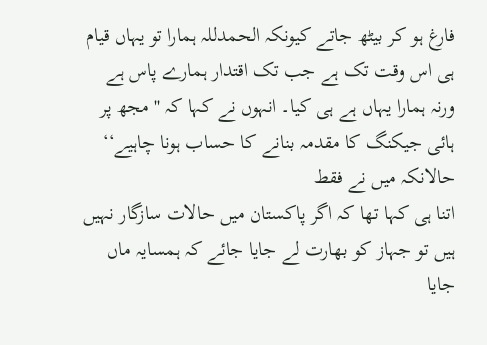فارغ ہو کر بیٹھ جاتے کیونکہ الحمدللہ ہمارا تو یہاں قیام ہی اس وقت تک ہے جب تک اقتدار ہمارے پاس ہے ورنہ ہمارا یہاں ہے ہی کیا۔ انہوں نے کہا کہ ''مجھ پر ہائی جیکنگ کا مقدمہ بنانے کا حساب ہونا چاہیے‘‘ حالانکہ میں نے فقط
اتنا ہی کہا تھا کہ اگر پاکستان میں حالات سازگار نہیں ہیں تو جہاز کو بھارت لے جایا جائے کہ ہمسایہ ماں جایا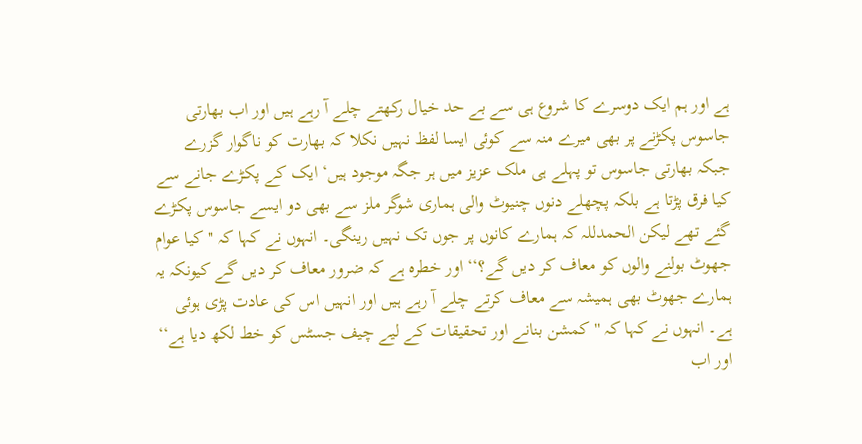ہے اور ہم ایک دوسرے کا شروع ہی سے بے حد خیال رکھتے چلے آ رہے ہیں اور اب بھارتی جاسوس پکڑنے پر بھی میرے منہ سے کوئی ایسا لفظ نہیں نکلا کہ بھارت کو ناگوار گزرے جبکہ بھارتی جاسوس تو پہلے ہی ملک عزیز میں ہر جگہ موجود ہیں‘ ایک کے پکڑے جانے سے کیا فرق پڑتا ہے بلکہ پچھلے دنوں چنیوٹ والی ہماری شوگر ملز سے بھی دو ایسے جاسوس پکڑے گئے تھے لیکن الحمدللہ کہ ہمارے کانوں پر جوں تک نہیں رینگی۔ انہوں نے کہا کہ '' کیا عوام جھوٹ بولنے والوں کو معاف کر دیں گے؟‘‘ اور خطرہ ہے کہ ضرور معاف کر دیں گے کیونکہ یہ ہمارے جھوٹ بھی ہمیشہ سے معاف کرتے چلے آ رہے ہیں اور انہیں اس کی عادت پڑی ہوئی ہے۔ انہوں نے کہا کہ ''کمشن بنانے اور تحقیقات کے لیے چیف جسٹس کو خط لکھ دیا ہے‘‘ اور اب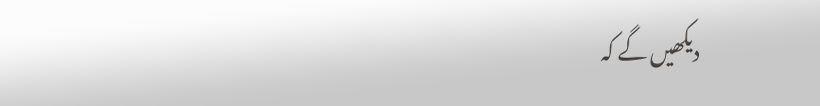دیکھیں گے کہ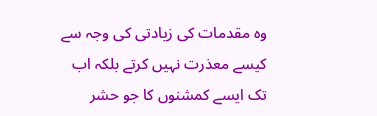وہ مقدمات کی زیادتی کی وجہ سے کیسے معذرت نہیں کرتے بلکہ اب تک ایسے کمشنوں کا جو حشر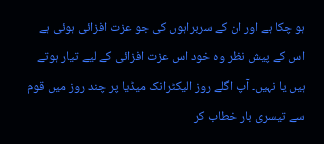ہو چکا ہے اور ان کے سربراہوں کی جو عزت افزائی ہوئی ہے اس کے پیش نظر وہ خود اس عزت افزائی کے لیے تیار ہوتے ہیں یا نہیں۔ آپ اگلے روز الیکٹرانک میڈیا پر چند روز میں قوم سے تیسری بار خطاب کر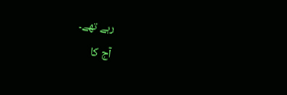رہے تھے۔
آج کا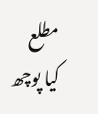مطلع
کیا پوچھ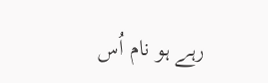رہے ہو نام اُس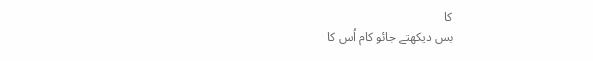کا
بس دیکھتے جائو کام اُس کا